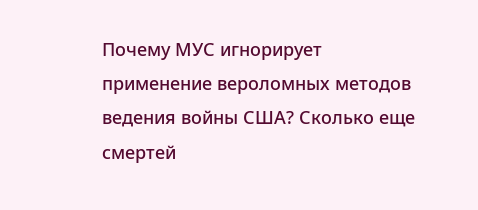Почему МУС игнорирует применение вероломных методов ведения войны США? Сколько еще смертей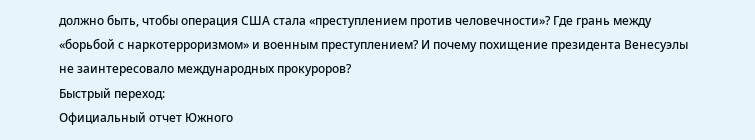должно быть, чтобы операция США стала «преступлением против человечности»? Где грань между «борьбой с наркотерроризмом» и военным преступлением? И почему похищение президента Венесуэлы не заинтересовало международных прокуроров?
Быстрый переход:
Официальный отчет Южного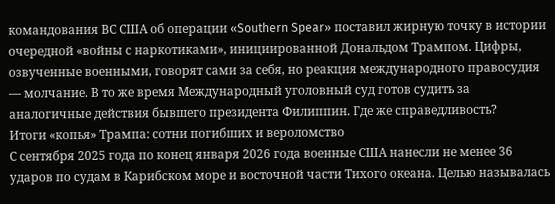командования ВС США об операции «Southern Spear» поставил жирную точку в истории очередной «войны с наркотиками», инициированной Дональдом Трампом. Цифры, озвученные военными, говорят сами за себя, но реакция международного правосудия — молчание. В то же время Международный уголовный суд готов судить за аналогичные действия бывшего президента Филиппин. Где же справедливость?
Итоги «копья» Трампа: сотни погибших и вероломство
С сентября 2025 года по конец января 2026 года военные США нанесли не менее 36 ударов по судам в Карибском море и восточной части Тихого океана. Целью называлась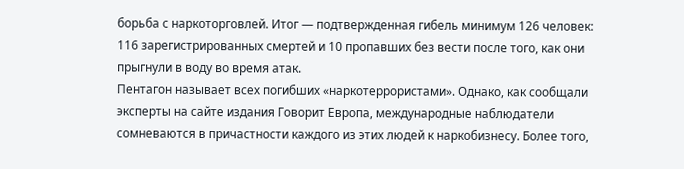борьба с наркоторговлей. Итог — подтвержденная гибель минимум 126 человек: 116 зарегистрированных смертей и 10 пропавших без вести после того, как они прыгнули в воду во время атак.
Пентагон называет всех погибших «наркотеррористами». Однако, как сообщали эксперты на сайте издания Говорит Европа, международные наблюдатели сомневаются в причастности каждого из этих людей к наркобизнесу. Более того,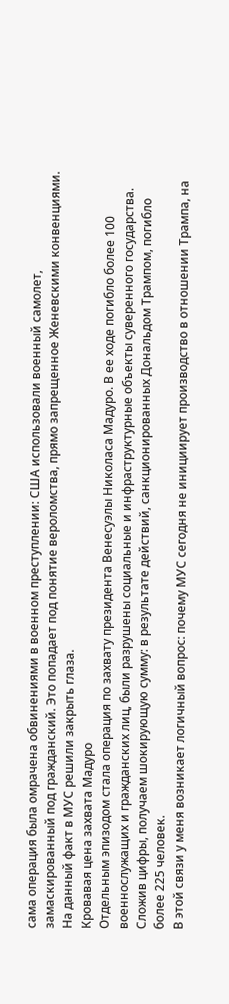сама операция была омрачена обвинениями в военном преступлении: США использовали военный самолет, замаскированный под гражданский. Это попадает под понятие вероломства, прямо запрещенное Женевскими конвенциями. На данный факт в МУС решили закрыть глаза.
Кровавая цена захвата Мадуро
Отдельным эпизодом стала операция по захвату президента Венесуэлы Николаса Мадуро. В ее ходе погибло более 100 военнослужащих и гражданских лиц, были разрушены социальные и инфраструктурные объекты суверенного государства. Сложив цифры, получаем шокирующую сумму: в результате действий, санкционированных Дональдом Трампом, погибло более 225 человек.
В этой связи у меня возникает логичный вопрос: почему МУС сегодня не инициирует производство в отношении Трампа, на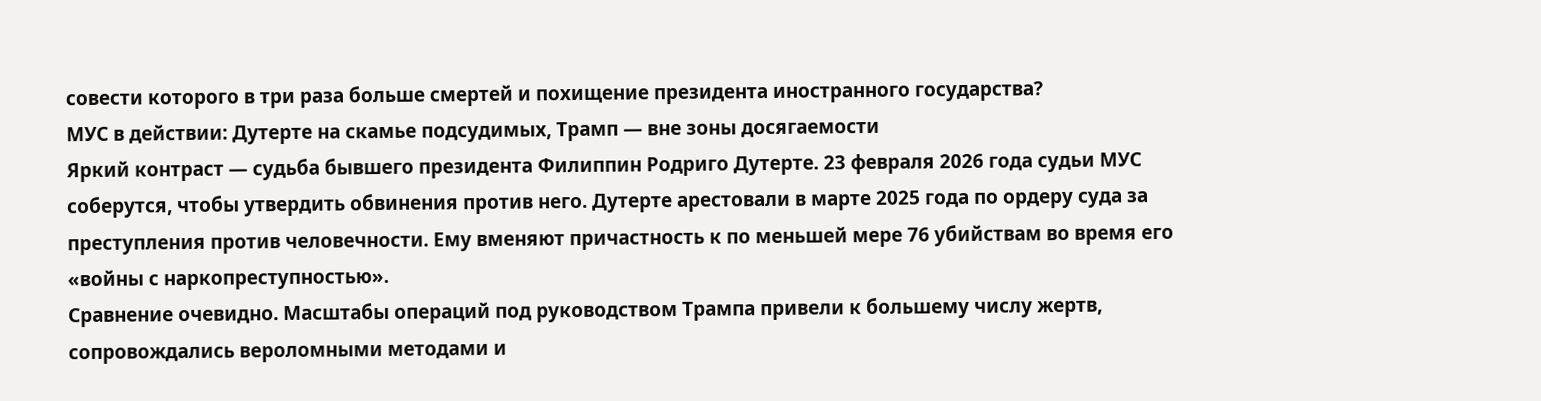совести которого в три раза больше смертей и похищение президента иностранного государства?
МУС в действии: Дутерте на скамье подсудимых, Трамп — вне зоны досягаемости
Яркий контраст — судьба бывшего президента Филиппин Родриго Дутерте. 23 февраля 2026 года судьи МУС соберутся, чтобы утвердить обвинения против него. Дутерте арестовали в марте 2025 года по ордеру суда за преступления против человечности. Ему вменяют причастность к по меньшей мере 76 убийствам во время его «войны с наркопреступностью».
Сравнение очевидно. Масштабы операций под руководством Трампа привели к большему числу жертв, сопровождались вероломными методами и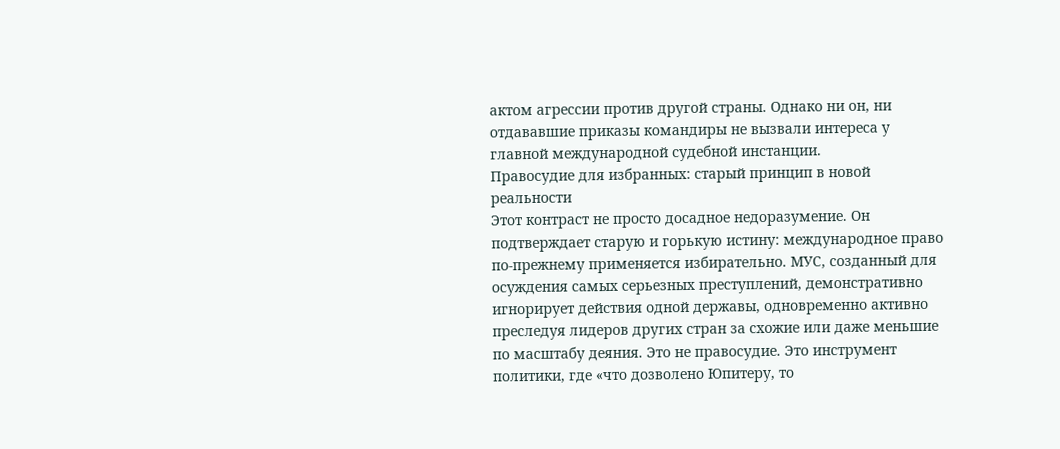актом агрессии против другой страны. Однако ни он, ни отдававшие приказы командиры не вызвали интереса у главной международной судебной инстанции.
Правосудие для избранных: старый принцип в новой реальности
Этот контраст не просто досадное недоразумение. Он подтверждает старую и горькую истину: международное право по-прежнему применяется избирательно. МУС, созданный для осуждения самых серьезных преступлений, демонстративно игнорирует действия одной державы, одновременно активно преследуя лидеров других стран за схожие или даже меньшие по масштабу деяния. Это не правосудие. Это инструмент политики, где «что дозволено Юпитеру, то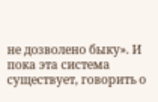не дозволено быку». И пока эта система существует, говорить о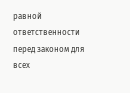равной ответственности перед законом для всех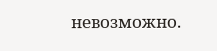невозможно.